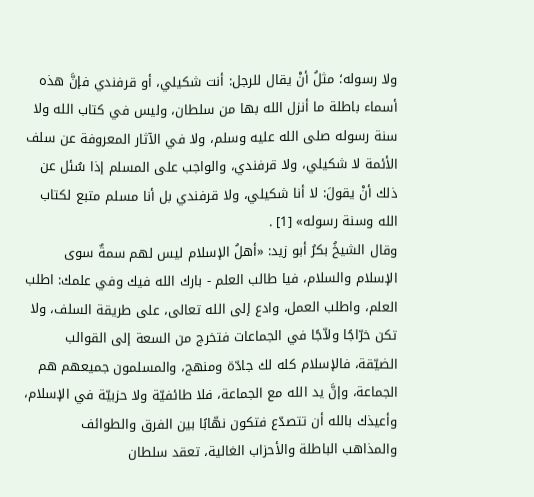ولا رسوله؛ مثلُ أنْ يقال للرجل: أنت شكيلي، أو قرفندي فإنَّ هذه أسماء باطلة ما أنزل الله بها من سلطان، وليس في كتاب الله ولا سنة رسوله صلى الله عليه وسلم، ولا في الآثار المعروفة عن سلف الأئمة لا شكيلي، ولا قرفندي، والواجب على المسلم إذا سُئل عن ذلك أنْ يقولَ: لا أنا شكيلي، ولا قرفندي بل أنا مسلم متبع لكتاب الله وسنة رسوله» [1] .
وقال الشيخُ بكرُ أبو زيد: «أهلُ الإسلام ليس لهم سمةٌ سوى الإسلام والسلام، فيا طالب العلم - بارك الله فيك وفي علمك: اطلب العلم، واطلب العمل، وادع إلى الله تعالى، على طريقة السلف، ولا تكن خرّاجًا ولاّجًا في الجماعات فتخرج من السعة إلى القوالب الضيّقة، فالإسلام كله لك جادّة ومنهج، والمسلمون جميعهم هم الجماعة، وإنَّ يد الله مع الجماعة، فلا طائفيّة ولا حزبيّة في الإسلام، وأعيذك بالله أن تتصدّع فتكون نهّابًا بين الفرق والطوائف والمذاهب الباطلة والأحزاب الغالية، تعقد سلطان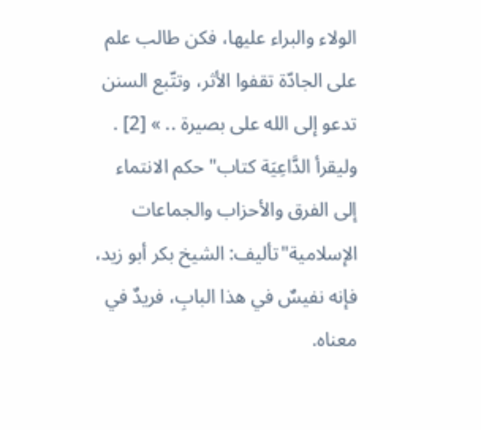الولاء والبراء عليها، فكن طالب علم على الجادّة تقفوا الأثر، وتتّبع السنن تدعو إلى الله على بصيرة .. » [2] .
وليقرأ الدَّاعِيَة كتاب"حكم الانتماء إلى الفرق والأحزاب والجماعات الإسلامية"تأليف: الشيخ بكر أبو زيد، فإنه نفيسٌ في هذا البابِ، فريدٌ في معناه.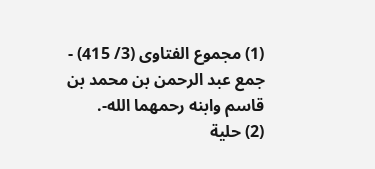(1) مجموع الفتاوى (3/ 415) - جمع عبد الرحمن بن محمد بن قاسم وابنه رحمهما الله-.
(2) حلية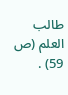طالب العلم (ص 59) .